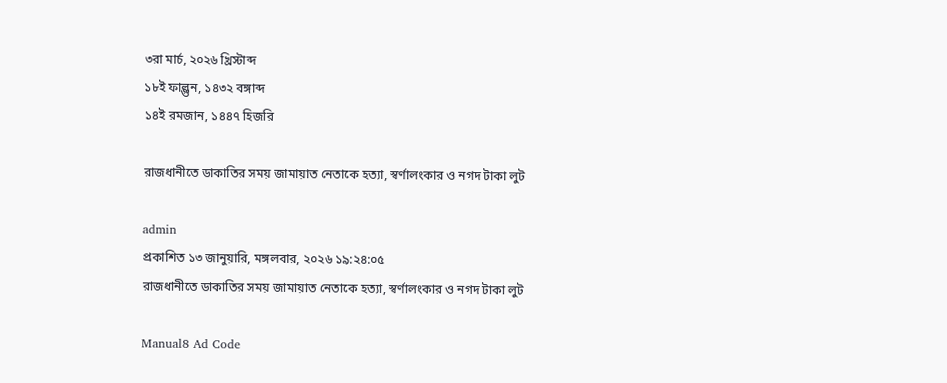৩রা মার্চ, ২০২৬ খ্রিস্টাব্দ
১৮ই ফাল্গুন, ১৪৩২ বঙ্গাব্দ
১৪ই রমজান, ১৪৪৭ হিজরি

রাজধানীতে ডাকাতির সময় জামায়াত নেতাকে হত্যা, স্বর্ণালংকার ও নগদ টাকা লুট

admin
প্রকাশিত ১৩ জানুয়ারি, মঙ্গলবার, ২০২৬ ১৯:২৪:০৫
রাজধানীতে ডাকাতির সময় জামায়াত নেতাকে হত্যা, স্বর্ণালংকার ও নগদ টাকা লুট

Manual8 Ad Code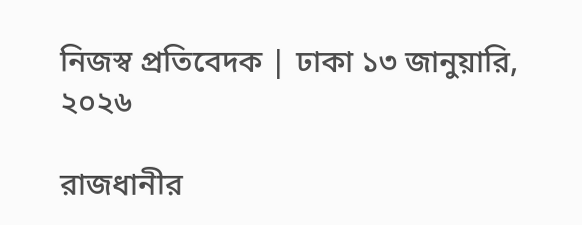নিজস্ব প্রতিবেদক | ঢাকা ১৩ জানুয়ারি, ২০২৬

রাজধানীর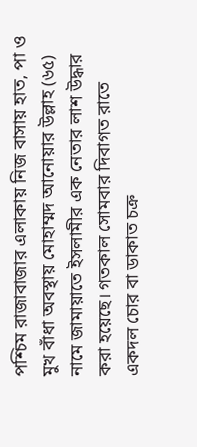পশ্চিম রাজাবাজার এলাকায় নিজ বাসায় হাত, পা ও মুখ বাঁধা অবস্থায় মোহাম্মদ আনোয়ার উল্লাহ (৬৫) নামে জামায়াতে ইসলামীর এক নেতার লাশ উদ্ধার করা হয়েছে। গতকাল সোমবার দিবাগত রাতে একদল চোর বা ডাকাত চক্র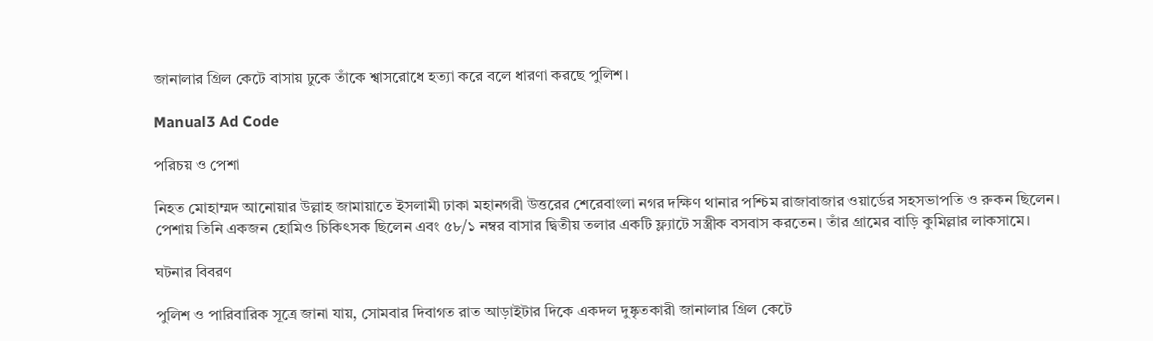জানালার গ্রিল কেটে বাসায় ঢুকে তাঁকে শ্বাসরোধে হত্যা করে বলে ধারণা করছে পুলিশ।

Manual3 Ad Code

পরিচয় ও পেশা

নিহত মোহাম্মদ আনোয়ার উল্লাহ জামায়াতে ইসলামী ঢাকা মহানগরী উত্তরের শেরেবাংলা নগর দক্ষিণ থানার পশ্চিম রাজাবাজার ওয়ার্ডের সহসভাপতি ও রুকন ছিলেন। পেশায় তিনি একজন হোমিও চিকিৎসক ছিলেন এবং ৫৮/১ নম্বর বাসার দ্বিতীয় তলার একটি ফ্ল্যাটে সস্ত্রীক বসবাস করতেন। তাঁর গ্রামের বাড়ি কুমিল্লার লাকসামে।

ঘটনার বিবরণ

পুলিশ ও পারিবারিক সূত্রে জানা যায়, সোমবার দিবাগত রাত আড়াইটার দিকে একদল দুষ্কৃতকারী জানালার গ্রিল কেটে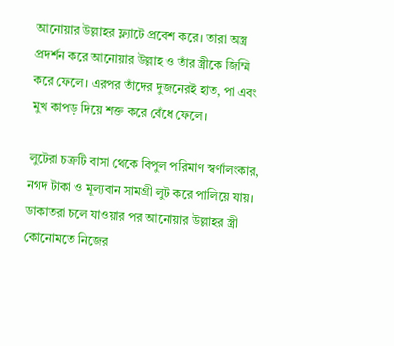আনোয়ার উল্লাহর ফ্ল্যাটে প্রবেশ করে। তারা অস্ত্র প্রদর্শন করে আনোয়ার উল্লাহ ও তাঁর স্ত্রীকে জিম্মি করে ফেলে। এরপর তাঁদের দুজনেরই হাত, পা এবং মুখ কাপড় দিয়ে শক্ত করে বেঁধে ফেলে।

লুটেরা চক্রটি বাসা থেকে বিপুল পরিমাণ স্বর্ণালংকার, নগদ টাকা ও মূল্যবান সামগ্রী লুট করে পালিয়ে যায়। ডাকাতরা চলে যাওয়ার পর আনোয়ার উল্লাহর স্ত্রী কোনোমতে নিজের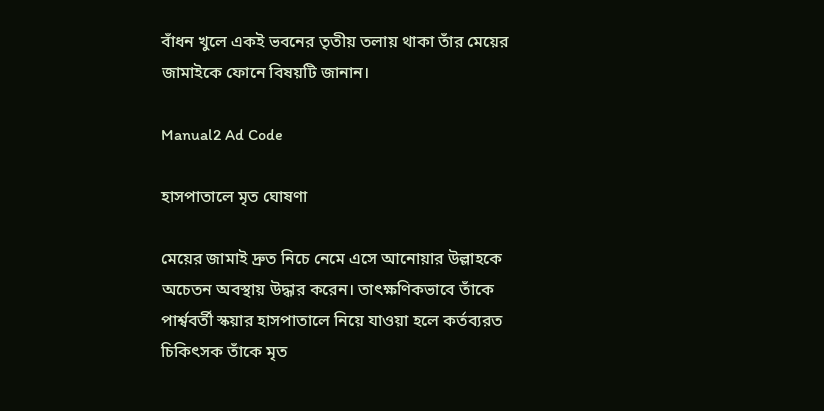বাঁধন খুলে একই ভবনের তৃতীয় তলায় থাকা তাঁর মেয়ের জামাইকে ফোনে বিষয়টি জানান।

Manual2 Ad Code

হাসপাতালে মৃত ঘোষণা

মেয়ের জামাই দ্রুত নিচে নেমে এসে আনোয়ার উল্লাহকে অচেতন অবস্থায় উদ্ধার করেন। তাৎক্ষণিকভাবে তাঁকে পার্শ্ববর্তী স্কয়ার হাসপাতালে নিয়ে যাওয়া হলে কর্তব্যরত চিকিৎসক তাঁকে মৃত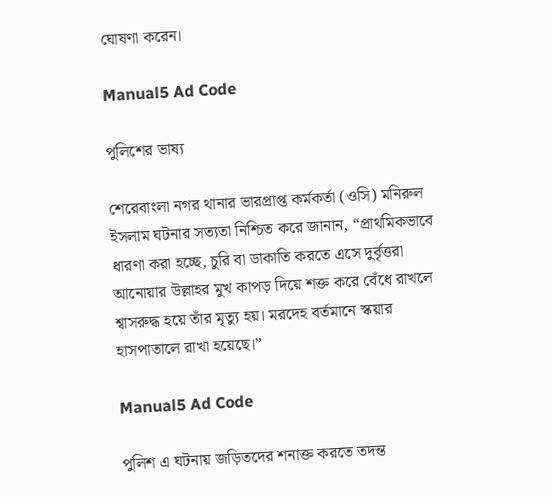ঘোষণা করেন।

Manual5 Ad Code

পুলিশের ভাষ্য

শেরেবাংলা নগর থানার ভারপ্রাপ্ত কর্মকর্তা (ওসি) মনিরুল ইসলাম ঘটনার সত্যতা নিশ্চিত করে জানান, “প্রাথমিকভাবে ধারণা করা হচ্ছে, চুরি বা ডাকাতি করতে এসে দুর্বৃত্তরা আনোয়ার উল্লাহর মুখ কাপড় দিয়ে শক্ত করে বেঁধে রাখলে শ্বাসরুদ্ধ হয়ে তাঁর মৃত্যু হয়। মরদেহ বর্তমানে স্কয়ার হাসপাতালে রাখা হয়েছে।”

Manual5 Ad Code

পুলিশ এ ঘটনায় জড়িতদের শনাক্ত করতে তদন্ত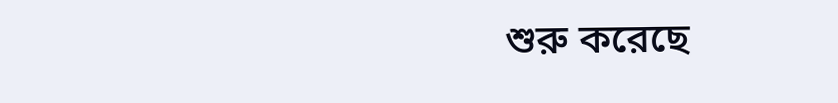শুরু করেছে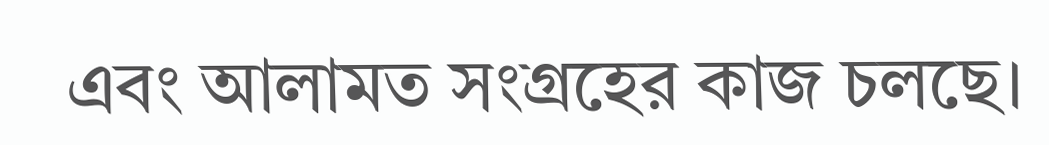এবং আলামত সংগ্রহের কাজ চলছে।